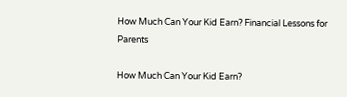How Much Can Your Kid Earn? Financial Lessons for Parents

How Much Can Your Kid Earn?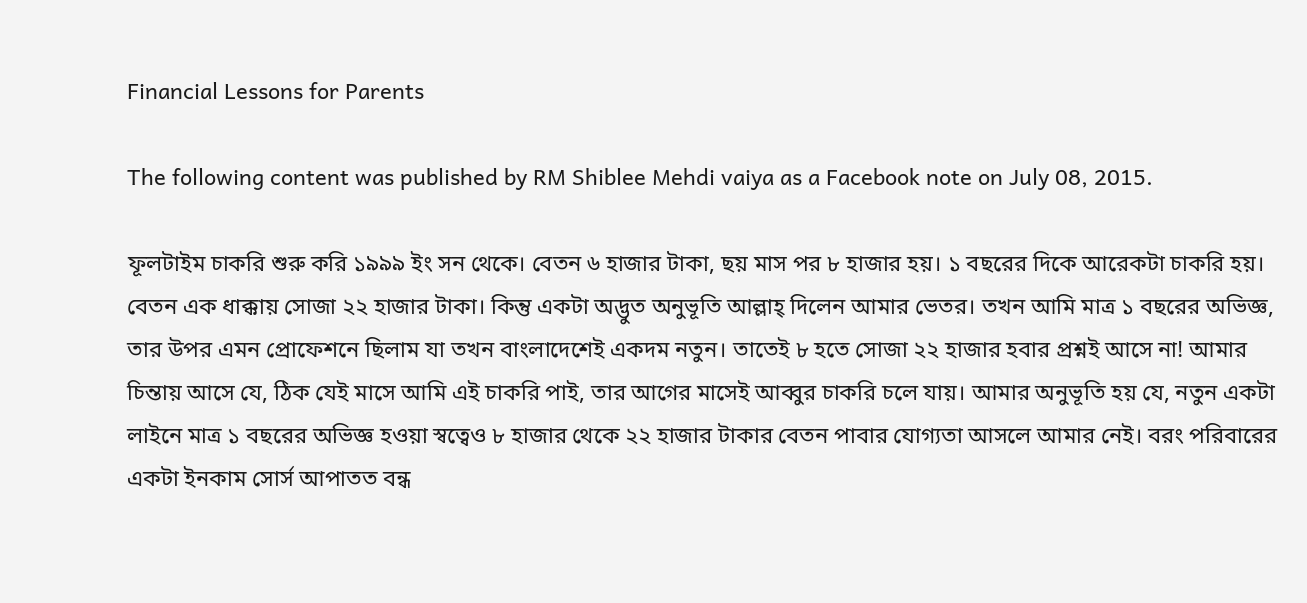Financial Lessons for Parents

The following content was published by RM Shiblee Mehdi vaiya as a Facebook note on July 08, 2015.

ফূলটাইম চাকরি শুরু করি ১৯৯৯ ইং সন থেকে। বেতন ৬ হাজার টাকা, ছয় মাস পর ৮ হাজার হয়। ১ বছরের দিকে আরেকটা চাকরি হয়। বেতন এক ধাক্কায় সোজা ২২ হাজার টাকা। কিন্তু একটা অদ্ভুত অনুভূতি আল্লাহ্‌ দিলেন আমার ভেতর। তখন আমি মাত্র ১ বছরের অভিজ্ঞ, তার উপর এমন প্রোফেশনে ছিলাম যা তখন বাংলাদেশেই একদম নতুন। তাতেই ৮ হতে সোজা ২২ হাজার হবার প্রশ্নই আসে না! আমার চিন্তায় আসে যে, ঠিক যেই মাসে আমি এই চাকরি পাই, তার আগের মাসেই আব্বুর চাকরি চলে যায়। আমার অনুভূতি হয় যে, নতুন একটা লাইনে মাত্র ১ বছরের অভিজ্ঞ হওয়া স্বত্বেও ৮ হাজার থেকে ২২ হাজার টাকার বেতন পাবার যোগ্যতা আসলে আমার নেই। বরং পরিবারের একটা ইনকাম সোর্স আপাতত বন্ধ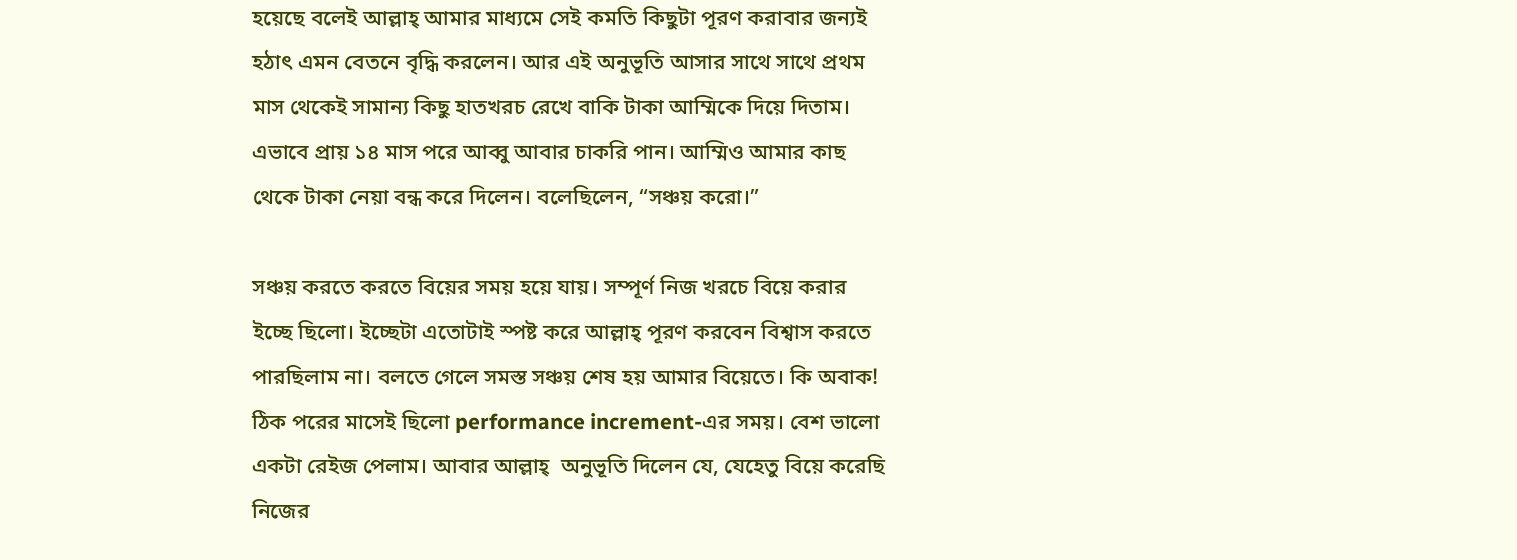হয়েছে বলেই আল্লাহ্‌ আমার মাধ্যমে সেই কমতি কিছুটা পূরণ করাবার জন্যই হঠাৎ এমন বেতনে বৃদ্ধি করলেন। আর এই অনুভূতি আসার সাথে সাথে প্রথম মাস থেকেই সামান্য কিছু হাতখরচ রেখে বাকি টাকা আম্মিকে দিয়ে দিতাম। এভাবে প্রায় ১৪ মাস পরে আব্বু আবার চাকরি পান। আম্মিও আমার কাছ থেকে টাকা নেয়া বন্ধ করে দিলেন। বলেছিলেন, “সঞ্চয় করো।”

সঞ্চয় করতে করতে বিয়ের সময় হয়ে যায়। সম্পূর্ণ নিজ খরচে বিয়ে করার ইচ্ছে ছিলো। ইচ্ছেটা এতোটাই স্পষ্ট করে আল্লাহ্‌ পূরণ করবেন বিশ্বাস করতে পারছিলাম না। বলতে গেলে সমস্ত সঞ্চয় শেষ হয় আমার বিয়েতে। কি অবাক! ঠিক পরের মাসেই ছিলো performance increment-এর সময়। বেশ ভালো একটা রেইজ পেলাম। আবার আল্লাহ্‌  অনুভূতি দিলেন যে, যেহেতু বিয়ে করেছি নিজের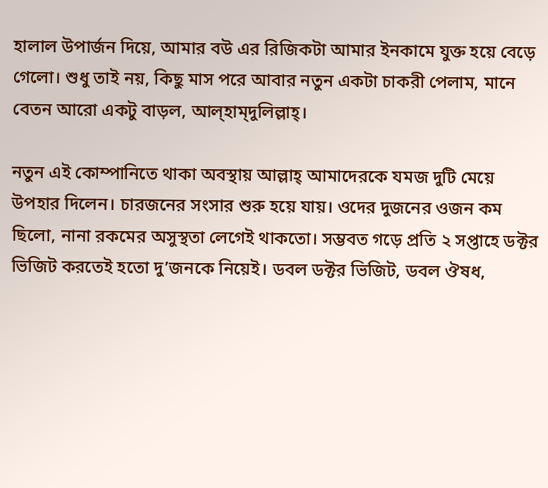হালাল উপার্জন দিয়ে, আমার বউ এর রিজিকটা আমার ইনকামে যুক্ত হয়ে বেড়ে গেলো। শুধু তাই নয়, কিছু মাস পরে আবার নতুন একটা চাকরী পেলাম, মানে বেতন আরো একটু বাড়ল, আল্‌হাম্‌দুলিল্লাহ্‌।

নতুন এই কোম্পানিতে থাকা অবস্থায় আল্লাহ্‌ আমাদেরকে যমজ দুটি মেয়ে উপহার দিলেন। চারজনের সংসার শুরু হয়ে যায়। ওদের দুজনের ওজন কম ছিলো, নানা রকমের অসুস্থতা লেগেই থাকতো। সম্ভবত গড়ে প্রতি ২ সপ্তাহে ডক্টর ভিজিট করতেই হতো দু’জনকে নিয়েই। ডবল ডক্টর ভিজিট, ডবল ঔষধ,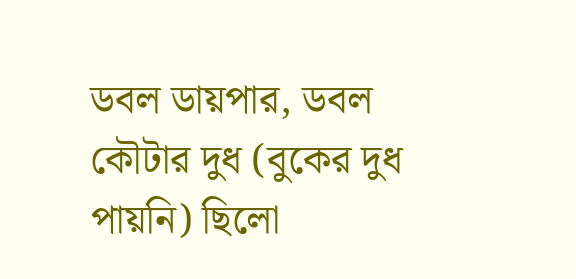ডবল ডায়পার, ডবল কৌটার দুধ (বুকের দুধ পায়নি) ছিলো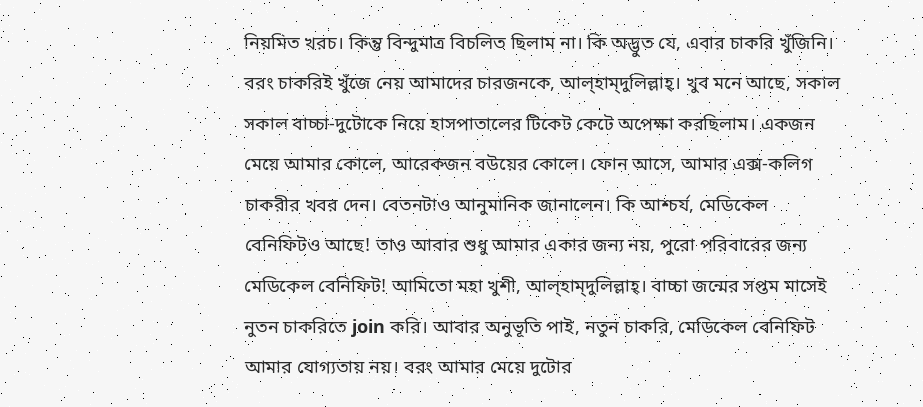নিয়মিত খরচ। কিন্তু বিন্দুমাত্র বিচলিত ছিলাম না। কি অদ্ভুত যে, এবার চাকরি খুঁজিনি। বরং চাকরিই খুঁজে নেয় আমাদের চারজনকে, আল্‌হাম্‌দুলিল্লাহ্‌। খুব মনে আছে, সকাল সকাল বাচ্চা-দুটোকে নিয়ে হাসপাতালের টিকেট কেটে অপেক্ষা করছিলাম। একজন মেয়ে আমার কোলে, আরেকজন বউয়ের কোলে। ফোন আসে, আমার এক্স-কলিগ চাকরীর খবর দেন। বেতনটাও আনুমানিক জানালেন। কি আশ্চর্য, মেডিকেল বেনিফিটও আছে! তাও আবার শুধু আমার একার জন্য নয়, পুরো পরিবারের জন্য মেডিকেল বেনিফিট! আমিতো মহা খুশী, আল্‌হাম্‌দুলিল্লাহ্‌। বাচ্চা জন্মের সপ্তম মাসেই নুতন চাকরিতে join করি। আবার অনুভূতি পাই, নতুন চাকরি, মেডিকেল বেনিফিট আমার যোগ্যতায় নয়। বরং আমার মেয়ে দুটোর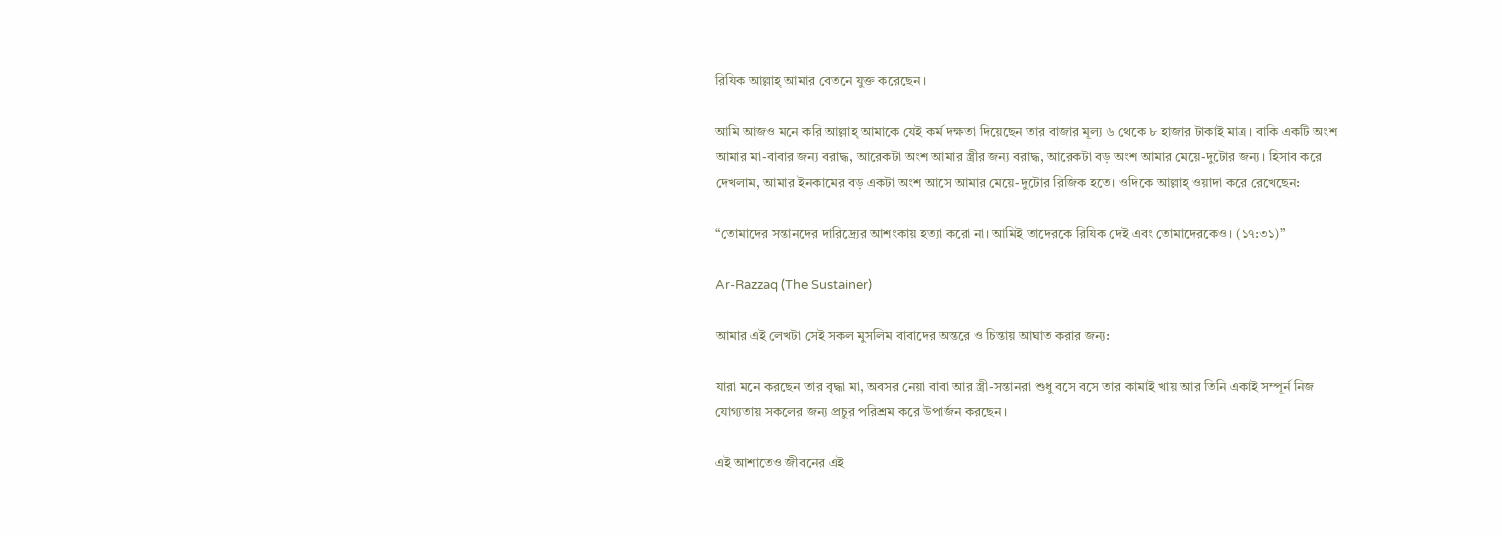রিযিক আল্লাহ্‌ আমার বেতনে যুক্ত করেছেন।

আমি আজও মনে করি আল্লাহ্‌ আমাকে যেই কর্ম দক্ষতা দিয়েছেন তার বাজার মূল্য ৬ থেকে ৮ হাজার টাকাই মাত্র। বাকি একটি অংশ আমার মা-বাবার জন্য বরাদ্ধ, আরেকটা অংশ আমার স্ত্রীর জন্য বরাদ্ধ, আরেকটা বড় অংশ আমার মেয়ে-দুটোর জন্য। হিসাব করে দেখলাম, আমার ইনকামের বড় একটা অংশ আসে আমার মেয়ে-দুটোর রিজিক হতে। ওদিকে আল্লাহ্‌ ওয়াদা করে রেখেছেন:

“তোমাদের সন্তানদের দারিদ্র্যের আশংকায় হত্যা করো না। আমিই তাদেরকে রিযিক দেই এবং তোমাদেরকেও। (১৭:৩১)”

Ar-Razzaq (The Sustainer)

আমার এই লেখটা সেই সকল মুসলিম বাবাদের অন্তরে ও চিন্তায় আঘাত করার জন্য:

যারা মনে করছেন তার বৃদ্ধা মা, অবসর নেয়া বাবা আর স্ত্রী-সন্তানরা শুধু বসে বসে তার কামাই খায় আর তিনি একাই সম্পূর্ন নিজ যোগ্যতায় সকলের জন্য প্রচুর পরিশ্রম করে উপার্জন করছেন।

এই আশাতেও জীবনের এই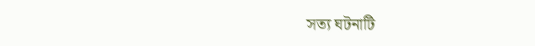সত্য ঘটনাটি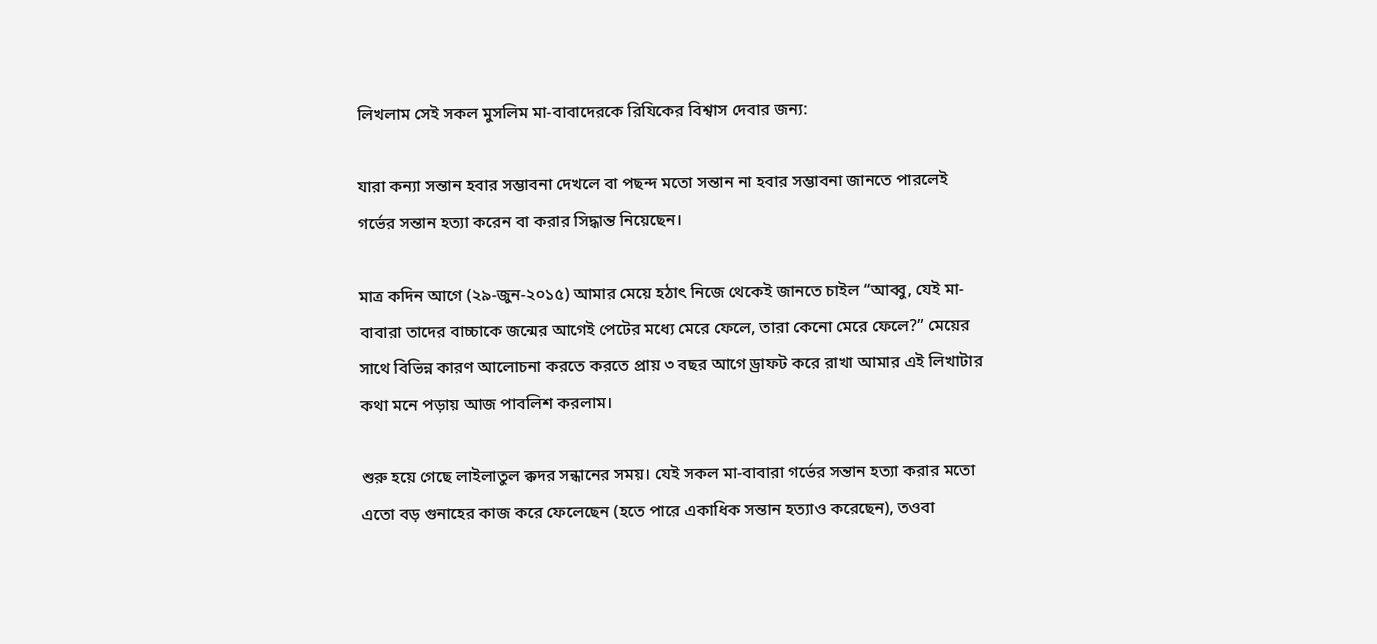লিখলাম সেই সকল মুসলিম মা-বাবাদেরকে রিযিকের বিশ্বাস দেবার জন্য:

যারা কন্যা সন্তান হবার সম্ভাবনা দেখলে বা পছন্দ মতো সন্তান না হবার সম্ভাবনা জানতে পারলেই গর্ভের সন্তান হত্যা করেন বা করার সিদ্ধান্ত নিয়েছেন।

মাত্র কদিন আগে (২৯-জুন-২০১৫) আমার মেয়ে হঠাৎ নিজে থেকেই জানতে চাইল “আব্বু, যেই মা-বাবারা তাদের বাচ্চাকে জন্মের আগেই পেটের মধ্যে মেরে ফেলে, তারা কেনো মেরে ফেলে?” মেয়ের সাথে বিভিন্ন কারণ আলোচনা করতে করতে প্রায় ৩ বছর আগে ড্রাফট করে রাখা আমার এই লিখাটার কথা মনে পড়ায় আজ পাবলিশ করলাম।

শুরু হয়ে গেছে লাইলাতুল ক্কদর সন্ধানের সময়। যেই সকল মা-বাবারা গর্ভের সন্তান হত্যা করার মতো এতো বড় গুনাহের কাজ করে ফেলেছেন (হতে পারে একাধিক সন্তান হত্যাও করেছেন), তওবা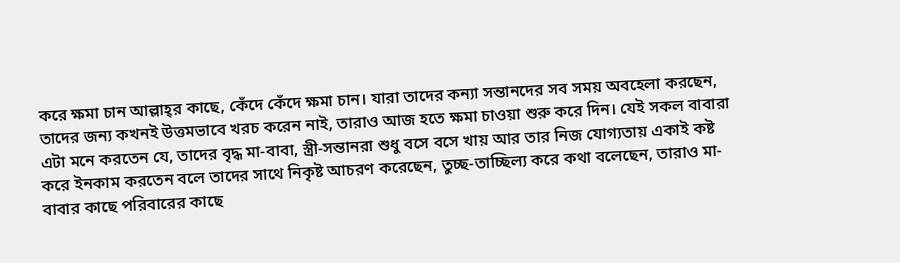করে ক্ষমা চান আল্লাহ্‌র কাছে, কেঁদে কেঁদে ক্ষমা চান। যারা তাদের কন্যা সন্তানদের সব সময় অবহেলা করছেন, তাদের জন্য কখনই উত্তমভাবে খরচ করেন নাই, তারাও আজ হতে ক্ষমা চাওয়া শুরু করে দিন। যেই সকল বাবারা এটা মনে করতেন যে, তাদের বৃদ্ধ মা-বাবা, স্ত্রী-সন্তানরা শুধু বসে বসে খায় আর তার নিজ যোগ্যতায় একাই কষ্ট করে ইনকাম করতেন বলে তাদের সাথে নিকৃষ্ট আচরণ করেছেন, তুচ্ছ-তাচ্ছিল্য করে কথা বলেছেন, তারাও মা-বাবার কাছে পরিবারের কাছে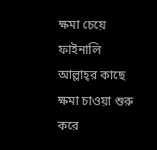ক্ষমা চেয়ে ফাইনালি আল্লাহ্‌র কাছে ক্ষমা চাওয়া শুরু করে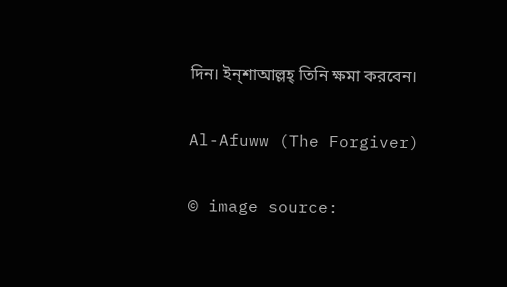দিন। ইন্‌শাআল্লহ্‌ তিনি ক্ষমা করবেন।

Al-Afuww (The Forgiver)

© image source: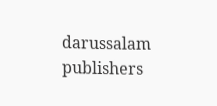darussalam publishers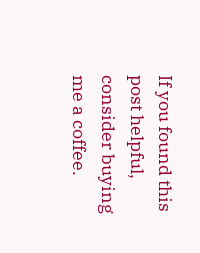If you found this post helpful, consider buying me a coffee.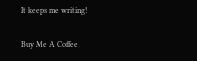It keeps me writing!

Buy Me A Coffee